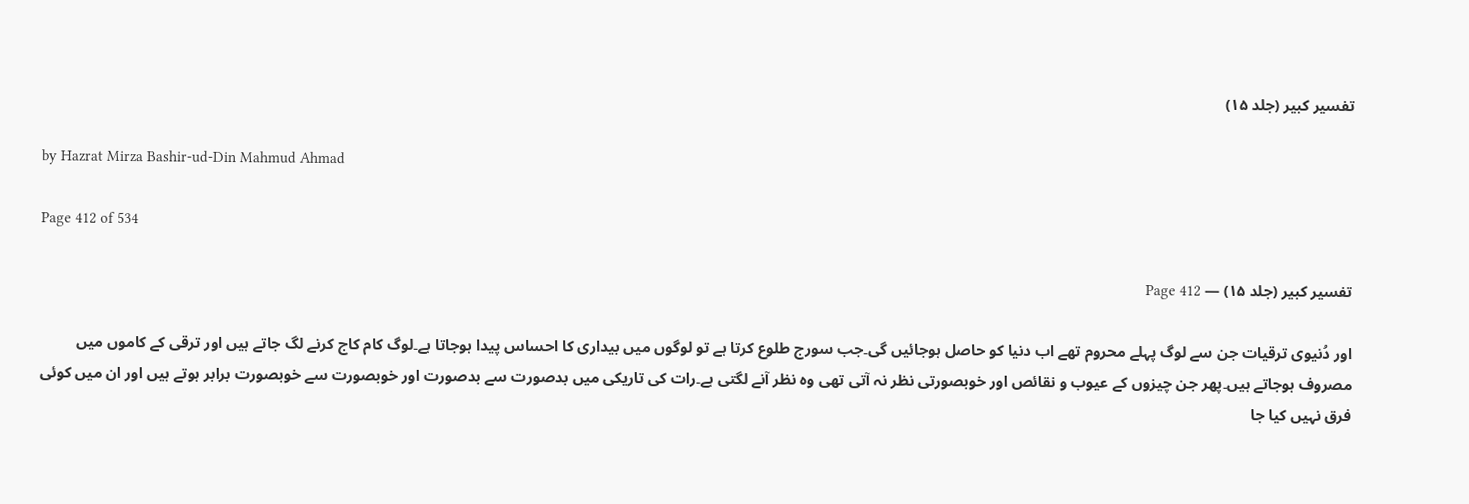تفسیر کبیر (جلد ۱۵)

by Hazrat Mirza Bashir-ud-Din Mahmud Ahmad

Page 412 of 534

تفسیر کبیر (جلد ۱۵) — Page 412

اور دُنیوی ترقیات جن سے لوگ پہلے محروم تھے اب دنیا کو حاصل ہوجائیں گی۔جب سورج طلوع کرتا ہے تو لوگوں میں بیداری کا احساس پیدا ہوجاتا ہے۔لوگ کام کاج کرنے لگ جاتے ہیں اور ترقی کے کاموں میں مصروف ہوجاتے ہیں۔پھر جن چیزوں کے عیوب و نقائص اور خوبصورتی نظر نہ آتی تھی وہ نظر آنے لگتی ہے۔رات کی تاریکی میں بدصورت سے بدصورت اور خوبصورت سے خوبصورت برابر ہوتے ہیں اور ان میں کوئی فرق نہیں کیا جا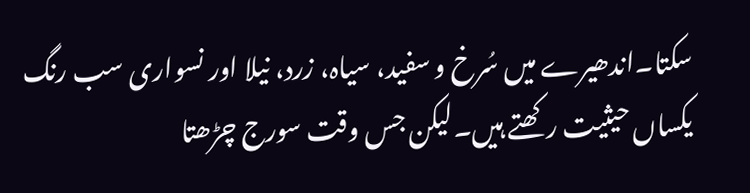سکتا۔اندھیرے میں سُرخ و سفید، سیاہ، زرد، نیلا اور نسواری سب رنگ یکساں حیثیت رکھتے ہیں۔لیکن جس وقت سورج چڑھتا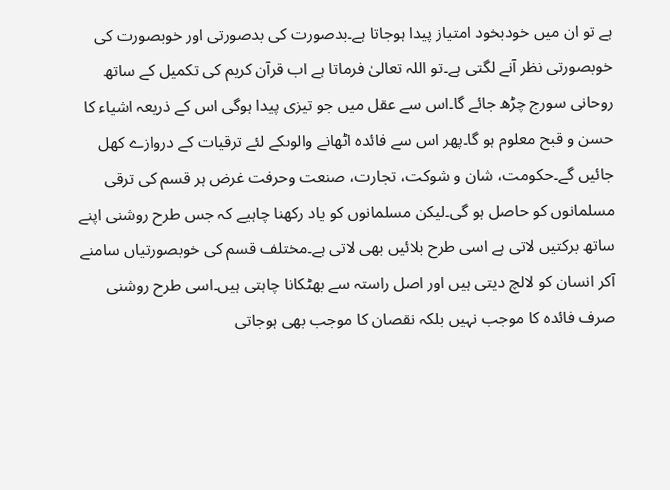ہے تو ان میں خودبخود امتیاز پیدا ہوجاتا ہے۔بدصورت کی بدصورتی اور خوبصورت کی خوبصورتی نظر آنے لگتی ہے۔تو اللہ تعالیٰ فرماتا ہے اب قرآن کریم کی تکمیل کے ساتھ روحانی سورج چڑھ جائے گا۔اس سے عقل میں جو تیزی پیدا ہوگی اس کے ذریعہ اشیاء کا حسن و قبح معلوم ہو گا۔پھر اس سے فائدہ اٹھانے والوںکے لئے ترقیات کے دروازے کھل جائیں گے۔حکومت، شان و شوکت، تجارت، صنعت وحرفت غرض ہر قسم کی ترقی مسلمانوں کو حاصل ہو گی۔لیکن مسلمانوں کو یاد رکھنا چاہیے کہ جس طرح روشنی اپنے ساتھ برکتیں لاتی ہے اسی طرح بلائیں بھی لاتی ہے۔مختلف قسم کی خوبصورتیاں سامنے آکر انسان کو لالچ دیتی ہیں اور اصل راستہ سے بھٹکانا چاہتی ہیں۔اسی طرح روشنی صرف فائدہ کا موجب نہیں بلکہ نقصان کا موجب بھی ہوجاتی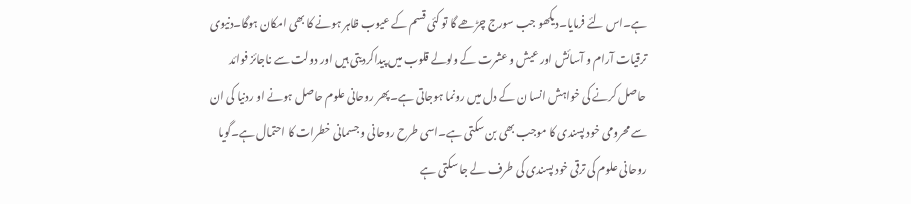ہے۔اس لئے فرمایا۔دیکھو جب سورج چڑھے گا تو کئی قسم کے عیوب ظاہر ہونے کا بھی امکان ہوگا۔دنیوی ترقیات آرام و آسائش اور عیش و عشرت کے ولولے قلوب میں پیداکردیتی ہیں اور دولت سے ناجائز فوائد حاصل کرنے کی خواہش انسا ن کے دل میں رونما ہوجاتی ہے۔پھر روحانی علوم حاصل ہونے او ردنیا کی ان سے محرومی خود پسندی کا موجب بھی بن سکتی ہے۔اسی طرح روحانی و جسمانی خطرات کا احتمال ہے۔گویا روحانی علوم کی ترقی خود پسندی کی طرف لے جا سکتی ہے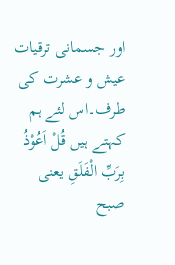اور جسمانی ترقیات عیش و عشرت کی طرف۔اس لئے ہم کہتے ہیں قُلْ اَعُوْذُ بِرَبِّ الْفَلَقِ یعنی صبح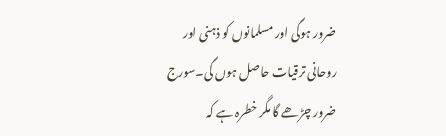ضرور ہوگی اور مسلمانوں کو ذہنی اور روحانی ترقیات حاصل ہوں گی۔سورج ضرور چڑھے گا مگر خطرہ ہے کہ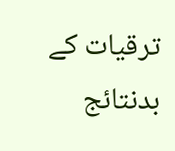ترقیات کے بدنتائج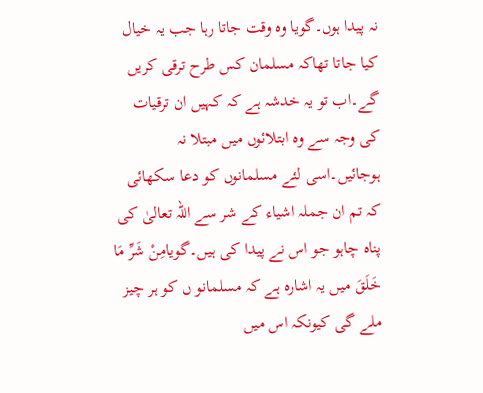نہ پیدا ہوں۔گویا وہ وقت جاتا رہا جب یہ خیال کیا جاتا تھاکہ مسلمان کس طرح ترقی کریں گے۔اب تو یہ خدشہ ہے کہ کہیں ان ترقیات کی وجہ سے وہ ابتلائوں میں مبتلا نہ ہوجائیں۔اسی لئے مسلمانوں کو دعا سکھائی کہ تم ان جملہ اشیاء کے شر سے اللہ تعالیٰ کی پناہ چاہو جو اس نے پیدا کی ہیں۔گویامِنْ شَرِّ مَا خَلَقَ میں یہ اشارہ ہے کہ مسلمانو ں کو ہر چیز ملے گی کیونکہ اس میں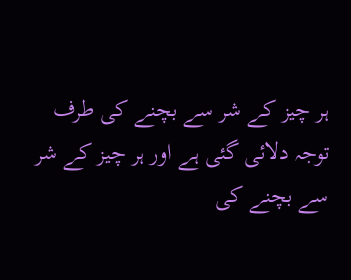ہر چیز کے شر سے بچنے کی طرف توجہ دلائی گئی ہے اور ہر چیز کے شر سے بچنے کی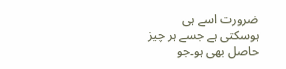ضرورت اسے ہی ہوسکتی ہے جسے ہر چیز حاصل بھی ہو۔جو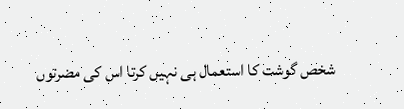شخص گوشت کا استعمال ہی نہیں کرتا اس کی مضرتوں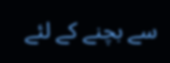سے بچنے کے لئے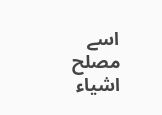اسے مصلح اشیاء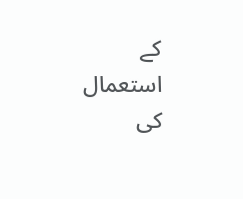کے استعمال کی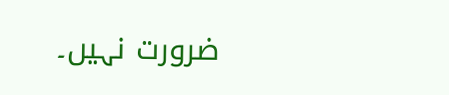ضرورت نہیں۔